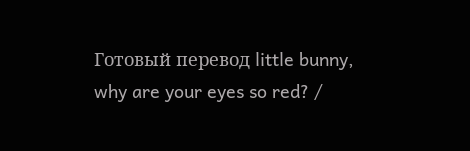Готовый перевод little bunny, why are your eyes so red? /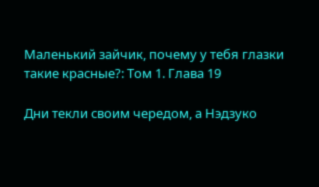Маленький зайчик, почему у тебя глазки такие красные?: Том 1. Глава 19

Дни текли своим чередом, а Нэдзуко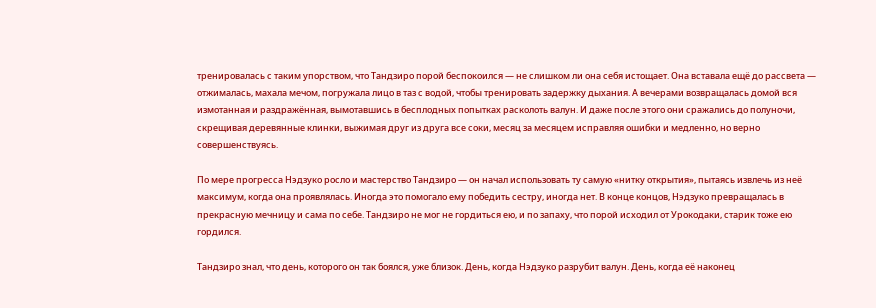тренировалась с таким упорством, что Тандзиро порой беспокоился — не слишком ли она себя истощает. Она вставала ещё до рассвета — отжималась, махала мечом, погружала лицо в таз с водой, чтобы тренировать задержку дыхания. А вечерами возвращалась домой вся измотанная и раздражённая, вымотавшись в бесплодных попытках расколоть валун. И даже после этого они сражались до полуночи, скрещивая деревянные клинки, выжимая друг из друга все соки, месяц за месяцем исправляя ошибки и медленно, но верно совершенствуясь.

По мере прогресса Нэдзуко росло и мастерство Тандзиро — он начал использовать ту самую «нитку открытия», пытаясь извлечь из неё максимум, когда она проявлялась. Иногда это помогало ему победить сестру, иногда нет. В конце концов, Нэдзуко превращалась в прекрасную мечницу и сама по себе. Тандзиро не мог не гордиться ею, и по запаху, что порой исходил от Урокодаки, старик тоже ею гордился.

Тандзиро знал, что день, которого он так боялся, уже близок. День, когда Нэдзуко разрубит валун. День, когда её наконец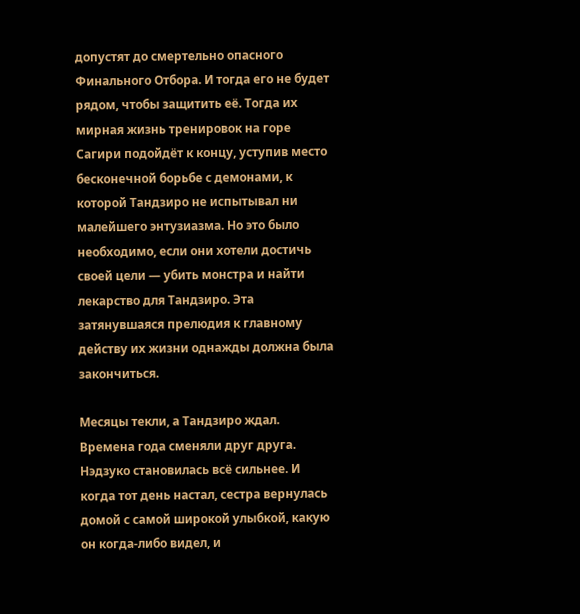допустят до смертельно опасного Финального Отбора. И тогда его не будет рядом, чтобы защитить её. Тогда их мирная жизнь тренировок на горе Сагири подойдёт к концу, уступив место бесконечной борьбе с демонами, к которой Тандзиро не испытывал ни малейшего энтузиазма. Но это было необходимо, если они хотели достичь своей цели — убить монстра и найти лекарство для Тандзиро. Эта затянувшаяся прелюдия к главному действу их жизни однажды должна была закончиться.

Месяцы текли, а Тандзиро ждал. Времена года сменяли друг друга. Нэдзуко становилась всё сильнее. И когда тот день настал, сестра вернулась домой с самой широкой улыбкой, какую он когда-либо видел, и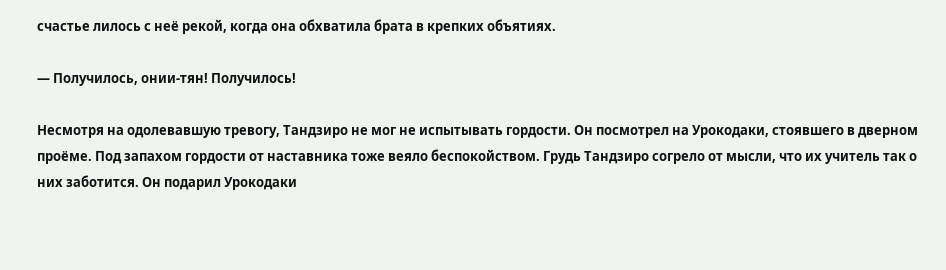счастье лилось с неё рекой, когда она обхватила брата в крепких объятиях.

— Получилось, онии-тян! Получилось!

Несмотря на одолевавшую тревогу, Тандзиро не мог не испытывать гордости. Он посмотрел на Урокодаки, стоявшего в дверном проёме. Под запахом гордости от наставника тоже веяло беспокойством. Грудь Тандзиро согрело от мысли, что их учитель так о них заботится. Он подарил Урокодаки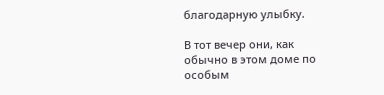благодарную улыбку.

В тот вечер они, как обычно в этом доме по особым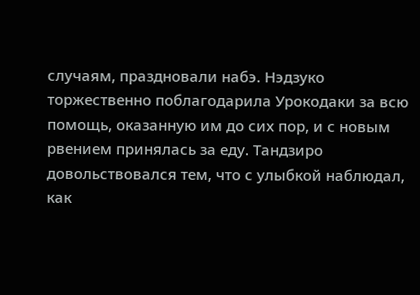случаям, праздновали набэ. Нэдзуко торжественно поблагодарила Урокодаки за всю помощь, оказанную им до сих пор, и с новым рвением принялась за еду. Тандзиро довольствовался тем, что с улыбкой наблюдал, как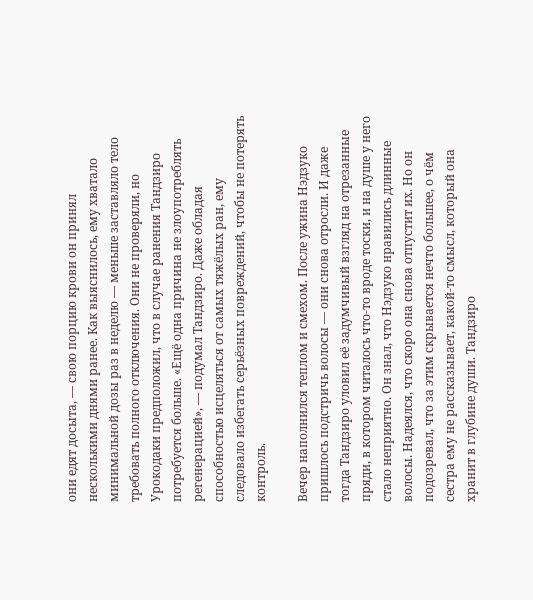они едят досыта, — свою порцию крови он принял несколькими днями ранее. Как выяснилось, ему хватало минимальной дозы раз в неделю — меньше заставляло тело требовать полного отключения. Они не проверяли, но Урокодаки предположил, что в случае ранения Тандзиро потребуется больше. «Ещё одна причина не злоупотреблять регенерацией», — подумал Тандзиро. Даже обладая способностью исцеляться от самых тяжёлых ран, ему следовало избегать серьёзных повреждений, чтобы не потерять контроль.

Вечер наполнился теплом и смехом. После ужина Нэдзуко пришлось подстричь волосы — они снова отросли. И даже тогда Тандзиро уловил её задумчивый взгляд на отрезанные пряди, в котором читалось что-то вроде тоски, и на душе у него стало неприятно. Он знал, что Нэдзуко нравились длинные волосы. Надеялся, что скоро она снова отпустит их. Но он подозревал, что за этим скрывается нечто большее, о чём сестра ему не рассказывает, какой-то смысл, который она хранит в глубине души. Тандзиро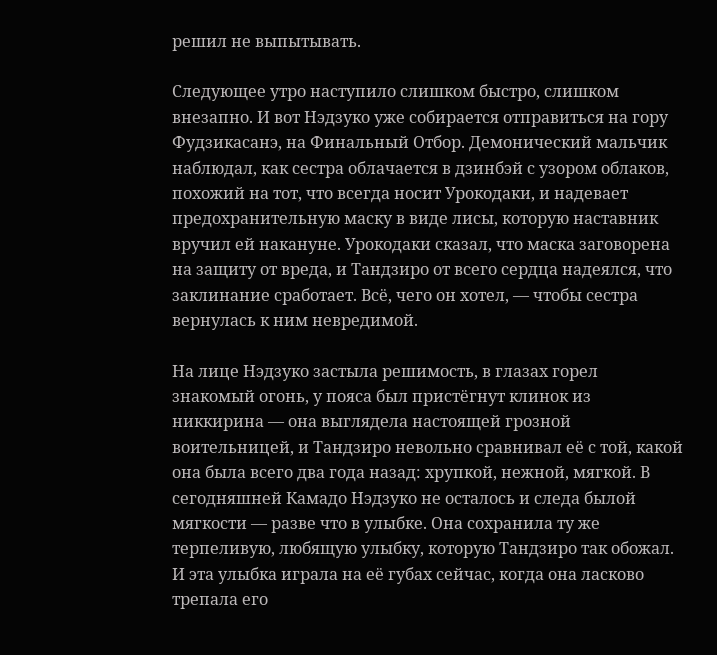решил не выпытывать.

Следующее утро наступило слишком быстро, слишком внезапно. И вот Нэдзуко уже собирается отправиться на гору Фудзикасанэ, на Финальный Отбор. Демонический мальчик наблюдал, как сестра облачается в дзинбэй с узором облаков, похожий на тот, что всегда носит Урокодаки, и надевает предохранительную маску в виде лисы, которую наставник вручил ей накануне. Урокодаки сказал, что маска заговорена на защиту от вреда, и Тандзиро от всего сердца надеялся, что заклинание сработает. Всё, чего он хотел, — чтобы сестра вернулась к ним невредимой.

На лице Нэдзуко застыла решимость, в глазах горел знакомый огонь, у пояса был пристёгнут клинок из никкирина — она выглядела настоящей грозной воительницей, и Тандзиро невольно сравнивал её с той, какой она была всего два года назад: хрупкой, нежной, мягкой. В сегодняшней Камадо Нэдзуко не осталось и следа былой мягкости — разве что в улыбке. Она сохранила ту же терпеливую, любящую улыбку, которую Тандзиро так обожал. И эта улыбка играла на её губах сейчас, когда она ласково трепала его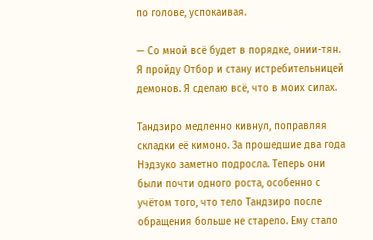по голове, успокаивая.

— Со мной всё будет в порядке, онии-тян. Я пройду Отбор и стану истребительницей демонов. Я сделаю всё, что в моих силах.

Тандзиро медленно кивнул, поправляя складки её кимоно. За прошедшие два года Нэдзуко заметно подросла. Теперь они были почти одного роста, особенно с учётом того, что тело Тандзиро после обращения больше не старело. Ему стало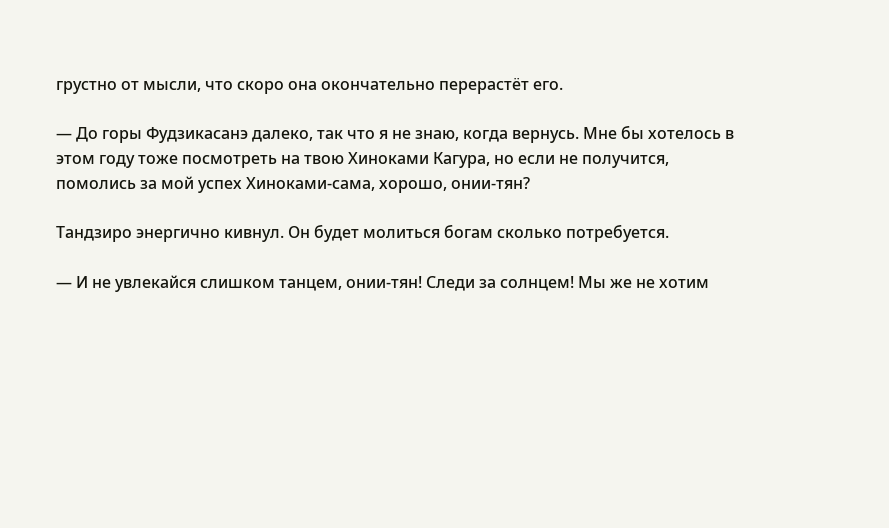грустно от мысли, что скоро она окончательно перерастёт его.

— До горы Фудзикасанэ далеко, так что я не знаю, когда вернусь. Мне бы хотелось в этом году тоже посмотреть на твою Хиноками Кагура, но если не получится, помолись за мой успех Хиноками-сама, хорошо, онии-тян?

Тандзиро энергично кивнул. Он будет молиться богам сколько потребуется.

— И не увлекайся слишком танцем, онии-тян! Следи за солнцем! Мы же не хотим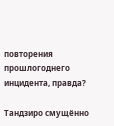повторения прошлогоднего инцидента, правда?

Тандзиро смущённо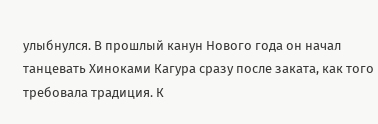улыбнулся. В прошлый канун Нового года он начал танцевать Хиноками Кагура сразу после заката, как того требовала традиция. К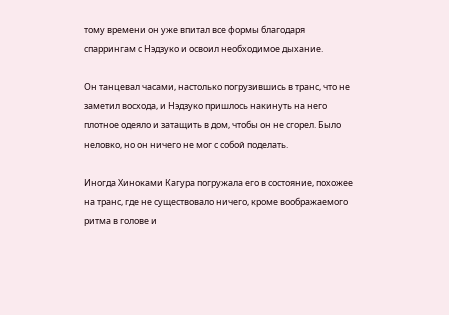тому времени он уже впитал все формы благодаря спаррингам с Нэдзуко и освоил необходимое дыхание.

Он танцевал часами, настолько погрузившись в транс, что не заметил восхода, и Нэдзуко пришлось накинуть на него плотное одеяло и затащить в дом, чтобы он не сгорел. Было неловко, но он ничего не мог с собой поделать.

Иногда Хиноками Кагура погружала его в состояние, похожее на транс, где не существовало ничего, кроме воображаемого ритма в голове и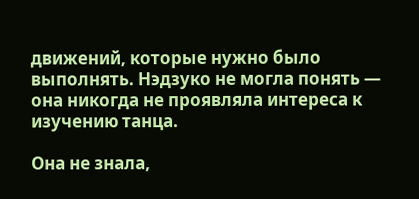движений, которые нужно было выполнять. Нэдзуко не могла понять — она никогда не проявляла интереса к изучению танца.

Она не знала,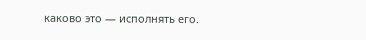каково это — исполнять его.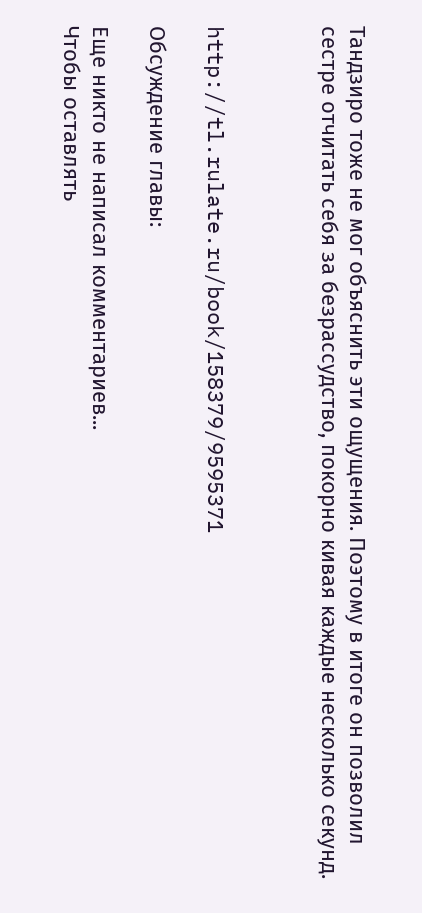Тандзиро тоже не мог объяснить эти ощущения. Поэтому в итоге он позволил сестре отчитать себя за безрассудство, покорно кивая каждые несколько секунд.



http://tl.rulate.ru/book/158379/9595371

Обсуждение главы:

Еще никто не написал комментариев...
Чтобы оставлять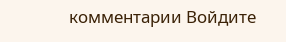комментарии Войдите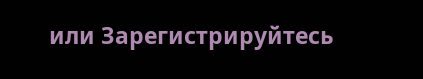или Зарегистрируйтесь